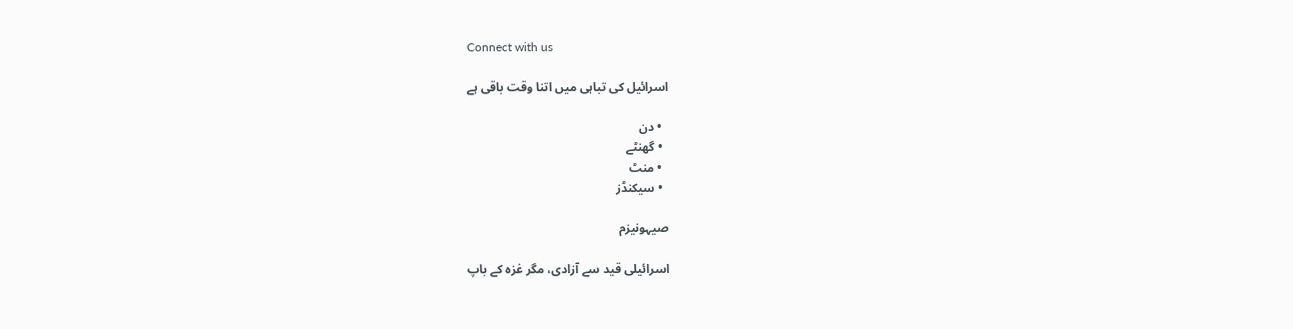Connect with us

اسرائیل کی تباہی میں اتنا وقت باقی ہے

  • دن
  • گھنٹے
  • منٹ
  • سیکنڈز

صیہونیزم

اسرائیلی قید سے آزادی، مگر غزہ کے باپ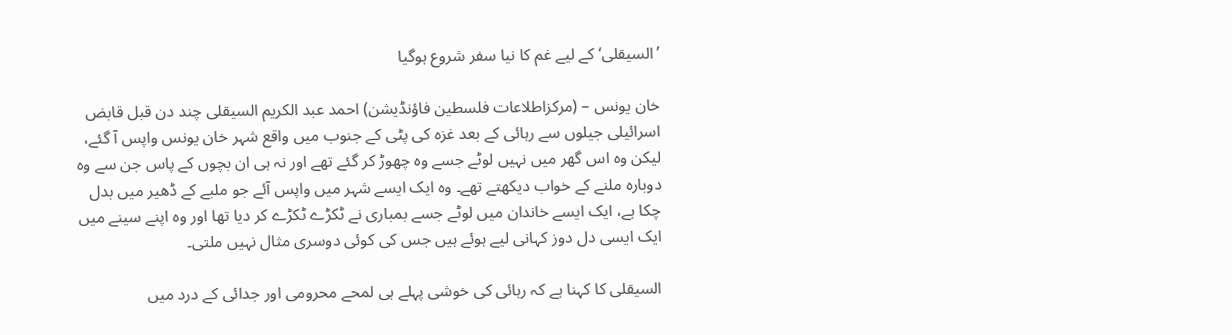’السيقلی‘ کے لیے غم کا نیا سفر شروع ہوگیا

خان یونس – (مرکزاطلاعات فلسطین فاؤنڈیشن) احمد عبد الكريم السيقلی چند دن قبل قابض اسرائیلی جیلوں سے رہائی کے بعد غزہ کی پٹی کے جنوب میں واقع شہر خان يونس واپس آ گئے، لیکن وہ اس گھر میں نہیں لوٹے جسے وہ چھوڑ کر گئے تھے اور نہ ہی ان بچوں کے پاس جن سے وہ دوبارہ ملنے کے خواب دیکھتے تھے۔ وہ ایک ایسے شہر میں واپس آئے جو ملبے کے ڈھیر میں بدل چکا ہے، ایک ایسے خاندان میں لوٹے جسے بمباری نے ٹکڑے ٹکڑے کر دیا تھا اور وہ اپنے سینے میں ایک ایسی دل دوز کہانی لیے ہوئے ہیں جس کی کوئی دوسری مثال نہیں ملتی۔

السيقلی کا کہنا ہے کہ رہائی کی خوشی پہلے ہی لمحے محرومی اور جدائی کے درد میں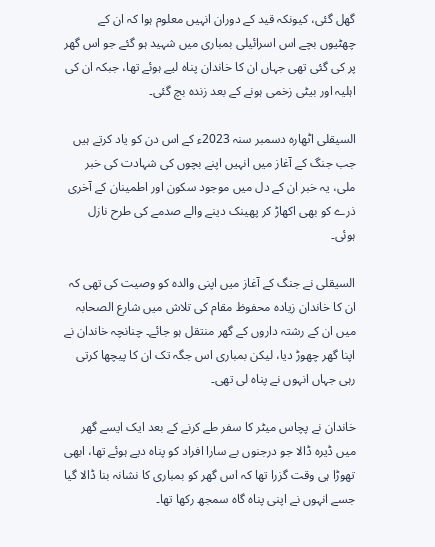گھل گئی، کیونکہ قید کے دوران انہیں معلوم ہوا کہ ان کے چھٹیوں بچے اس اسرائیلی بمباری میں شہید ہو گئے جو اس گھر پر کی گئی تھی جہاں ان کا خاندان پناہ لیے ہوئے تھا، جبکہ ان کی اہلیہ اور بیٹی زخمی ہونے کے بعد زندہ بچ گئی۔

السيقلی اٹھارہ دسمبر سنہ 2023ء کے اس دن کو یاد کرتے ہیں جب جنگ کے آغاز میں انہیں اپنے بچوں کی شہادت کی خبر ملی، یہ خبر ان کے دل میں موجود سکون اور اطمینان کے آخری ذرے کو بھی اکھاڑ کر پھینک دینے والے صدمے کی طرح نازل ہوئی۔

السيقلی نے جنگ کے آغاز میں اپنی والدہ کو وصیت کی تھی کہ ان کا خاندان زیادہ محفوظ مقام کی تلاش میں شارع الصحابہ میں ان کے رشتہ داروں کے گھر منتقل ہو جائے۔ چنانچہ خاندان نے اپنا گھر چھوڑ دیا، لیکن بمباری اس جگہ تک ان کا پیچھا کرتی رہی جہاں انہوں نے پناہ لی تھی۔

خاندان نے پچاس میٹر کا سفر طے کرنے کے بعد ایک ایسے گھر میں ڈیرہ ڈالا جو درجنوں بے سارا افراد کو پناہ دیے ہوئے تھا، ابھی تھوڑا ہی وقت گزرا تھا کہ اس گھر کو بمباری کا نشانہ بنا ڈالا گیا جسے انہوں نے اپنی پناہ گاہ سمجھ رکھا تھا۔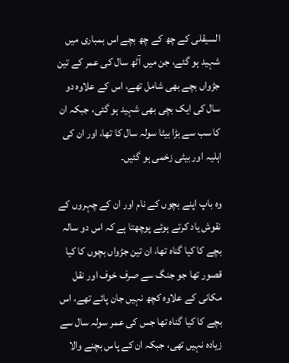السيقلی کے چھ کے چھ بچے اس بمباری میں شہید ہو گئے، جن میں آٹھ سال کی عمر کے تین جڑواں بچے بھی شامل تھے، اس کے علاوہ دو سال کی ایک بچی بھی شہید ہو گئی، جبکہ ان کا سب سے بڑا بیٹا سولہ سال کا تھا، اور ان کی اہلیہ اور بیٹی زخمی ہو گئیں۔

وہ باپ اپنے بچوں کے نام اور ان کے چہروں کے نقوش یاد کرتے ہوئے پوچھتا ہے کہ اس دو سالہ بچے کا کیا گناہ تھا، ان تین جڑواں بچوں کا کیا قصور تھا جو جنگ سے صرف خوف اور نقل مکانی کے علاوہ کچھ نہیں جان پائے تھے، اس بچے کا کیا گناہ تھا جس کی عمر سولہ سال سے زیادہ نہیں تھی، جبکہ ان کے پاس بچنے والا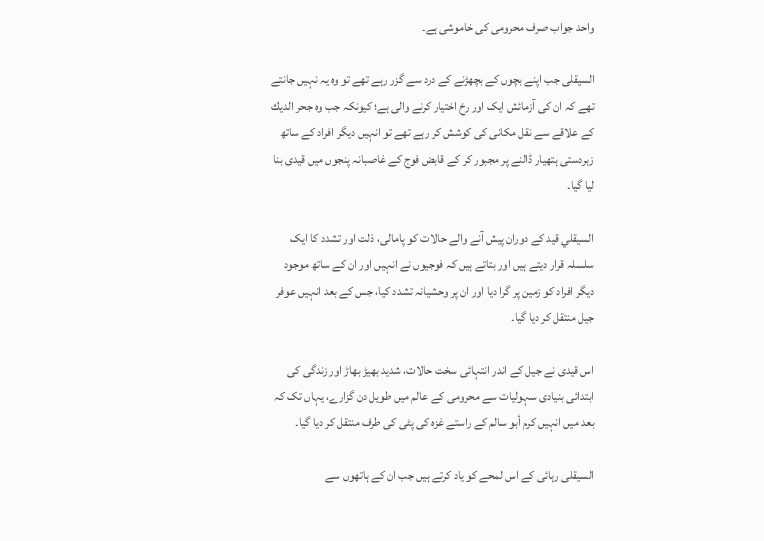واحد جواب صرف محرومی کی خاموشی ہے۔

السيقلی جب اپنے بچوں کے بچھڑنے کے درد سے گزر رہے تھے تو وہ یہ نہیں جانتے تھے کہ ان کی آزمائش ایک اور رخ اختیار کرنے والی ہے؛ کیونکہ جب وہ جحر الديك کے علاقے سے نقل مکانی کی کوشش کر رہے تھے تو انہیں دیگر افراد کے ساتھ زبردستی ہتھیار ڈالنے پر مجبور کر کے قابض فوج کے غاصبانہ پنجوں میں قیدی بنا لیا گیا۔

السيقلي قید کے دوران پیش آنے والے حالات کو پامالی، ذلت اور تشدد کا ایک سلسلہ قرار دیتے ہیں اور بتاتے ہیں کہ فوجیوں نے انہیں اور ان کے ساتھ موجود دیگر افراد کو زمین پر گرا دیا اور ان پر وحشیانہ تشدد کیا، جس کے بعد انہیں عوفر جیل منتقل کر دیا گیا۔

اس قیدی نے جیل کے اندر انتہائی سخت حالات، شدید بھیڑ بھاڑ اور زندگی کی ابتدائی بنیادی سہولیات سے محرومی کے عالم میں طویل دن گزارے، یہاں تک کہ بعد میں انہیں کرم أبو سالم کے راستے غزہ کی پٹی کی طرف منتقل کر دیا گیا۔

السيقلی رہائی کے اس لمحے کو یاد کرتے ہیں جب ان کے ہاتھوں سے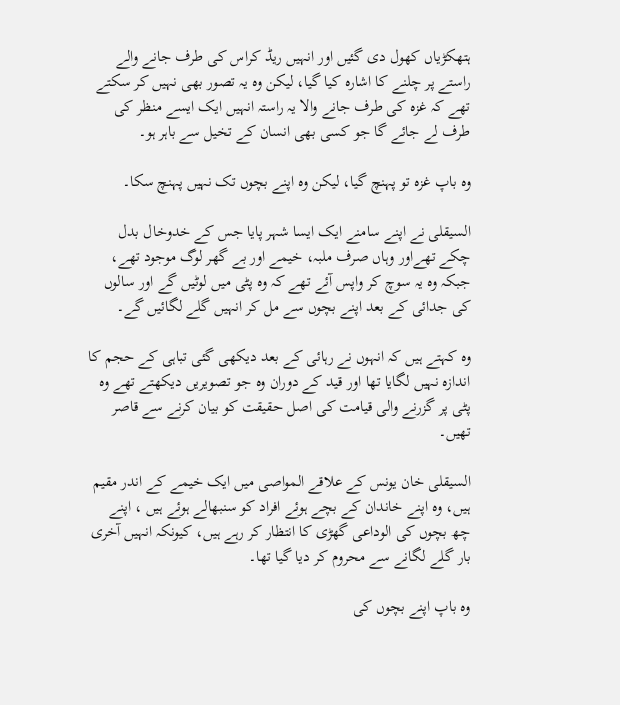ہتھکڑیاں کھول دی گئیں اور انہیں ریڈ کراس کی طرف جانے والے راستے پر چلنے کا اشارہ کیا گیا، لیکن وہ یہ تصور بھی نہیں کر سکتے تھے کہ غزہ کی طرف جانے والا یہ راستہ انہیں ایک ایسے منظر کی طرف لے جائے گا جو کسی بھی انسان کے تخیل سے باہر ہو۔

وہ باپ غزہ تو پہنچ گیا، لیکن وہ اپنے بچوں تک نہیں پہنچ سکا۔

السيقلی نے اپنے سامنے ایک ایسا شہر پایا جس کے خدوخال بدل چکے تھےاور وہاں صرف ملبہ، خیمے اور بے گھر لوگ موجود تھے، جبکہ وہ یہ سوچ کر واپس آئے تھے کہ وہ پٹی میں لوٹیں گے اور سالوں کی جدائی کے بعد اپنے بچوں سے مل کر انہیں گلے لگائیں گے۔

وہ کہتے ہیں کہ انہوں نے رہائی کے بعد دیکھی گئی تباہی کے حجم کا اندازہ نہیں لگایا تھا اور قید کے دوران وہ جو تصویریں دیکھتے تھے وہ پٹی پر گزرنے والی قیامت کی اصل حقیقت کو بیان کرنے سے قاصر تھیں۔

السيقلی خان يونس کے علاقے المواصی میں ایک خیمے کے اندر مقیم ہیں، وہ اپنے خاندان کے بچے ہوئے افراد کو سنبھالے ہوئے ہیں ، اپنے چھ بچوں کی الوداعی گھڑی کا انتظار کر رہے ہیں، کیونکہ انہیں آخری بار گلے لگانے سے محروم کر دیا گیا تھا۔

وہ باپ اپنے بچوں کی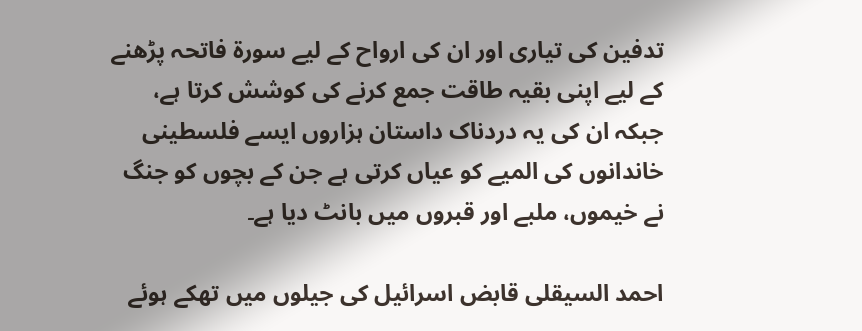تدفین کی تیاری اور ان کی ارواح کے لیے سورۃ فاتحہ پڑھنے کے لیے اپنی بقیہ طاقت جمع کرنے کی کوشش کرتا ہے، جبکہ ان کی یہ دردناک داستان ہزاروں ایسے فلسطینی خاندانوں کی المیے کو عیاں کرتی ہے جن کے بچوں کو جنگ نے خیموں، ملبے اور قبروں میں بانٹ دیا ہے۔

احمد السيقلی قابض اسرائیل کی جیلوں میں تھکے ہوئے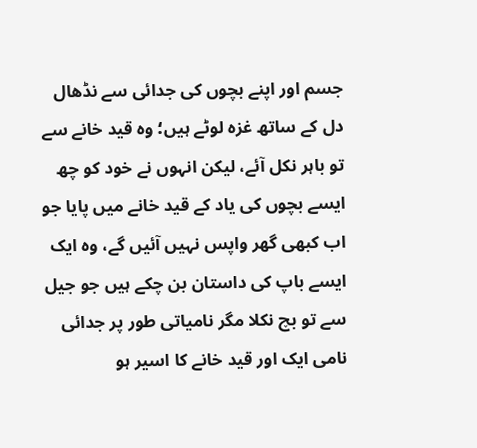جسم اور اپنے بچوں کی جدائی سے نڈھال دل کے ساتھ غزہ لوٹے ہیں؛ وہ قید خانے سے تو باہر نکل آئے، لیکن انہوں نے خود کو چھ ایسے بچوں کی یاد کے قید خانے میں پایا جو اب کبھی گھر واپس نہیں آئیں گے، وہ ایک ایسے باپ کی داستان بن چکے ہیں جو جیل سے تو بچ نکلا مگر نامیاتی طور پر جدائی نامی ایک اور قید خانے کا اسیر ہو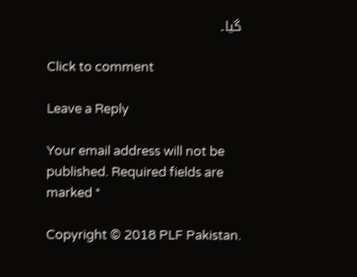گیا۔

Click to comment

Leave a Reply

Your email address will not be published. Required fields are marked *

Copyright © 2018 PLF Pakistan.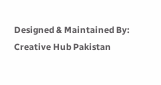Designed & Maintained By: Creative Hub Pakistan